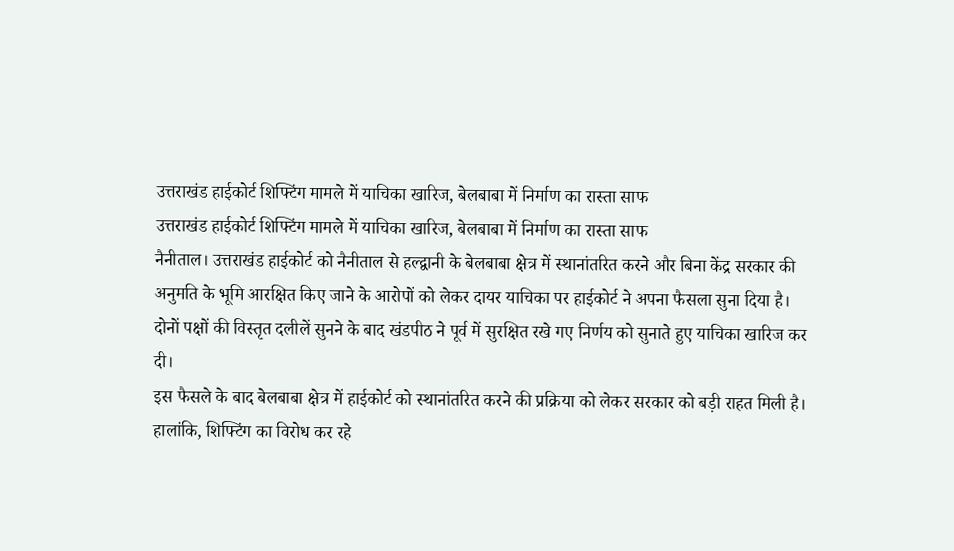उत्तराखंड हाईकोर्ट शिफ्टिंग मामले में याचिका खारिज, बेलबाबा में निर्माण का रास्ता साफ
उत्तराखंड हाईकोर्ट शिफ्टिंग मामले में याचिका खारिज, बेलबाबा में निर्माण का रास्ता साफ
नैनीताल। उत्तराखंड हाईकोर्ट को नैनीताल से हल्द्वानी के बेलबाबा क्षेत्र में स्थानांतरित करने और बिना केंद्र सरकार की अनुमति के भूमि आरक्षित किए जाने के आरोपों को लेकर दायर याचिका पर हाईकोर्ट ने अपना फैसला सुना दिया है। दोनों पक्षों की विस्तृत दलीलें सुनने के बाद खंडपीठ ने पूर्व में सुरक्षित रखे गए निर्णय को सुनाते हुए याचिका खारिज कर दी।
इस फैसले के बाद बेलबाबा क्षेत्र में हाईकोर्ट को स्थानांतरित करने की प्रक्रिया को लेकर सरकार को बड़ी राहत मिली है। हालांकि, शिफ्टिंग का विरोध कर रहे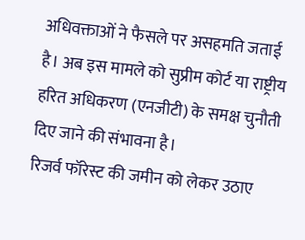अधिवक्ताओं ने फैसले पर असहमति जताई है। अब इस मामले को सुप्रीम कोर्ट या राष्ट्रीय हरित अधिकरण (एनजीटी) के समक्ष चुनौती दिए जाने की संभावना है।
रिजर्व फॉरेस्ट की जमीन को लेकर उठाए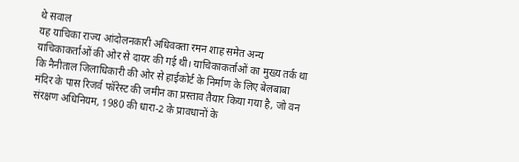थे सवाल
यह याचिका राज्य आंदोलनकारी अधिवक्ता रमन शाह समेत अन्य याचिकाकर्ताओं की ओर से दायर की गई थी। याचिकाकर्ताओं का मुख्य तर्क था कि नैनीताल जिलाधिकारी की ओर से हाईकोर्ट के निर्माण के लिए बेलबाबा मंदिर के पास रिजर्व फॉरेस्ट की जमीन का प्रस्ताव तैयार किया गया है, जो वन संरक्षण अधिनियम, 1980 की धारा-2 के प्रावधानों के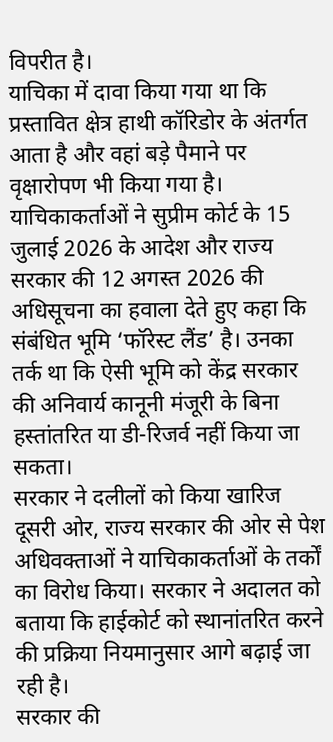विपरीत है।
याचिका में दावा किया गया था कि प्रस्तावित क्षेत्र हाथी कॉरिडोर के अंतर्गत आता है और वहां बड़े पैमाने पर वृक्षारोपण भी किया गया है। याचिकाकर्ताओं ने सुप्रीम कोर्ट के 15 जुलाई 2026 के आदेश और राज्य सरकार की 12 अगस्त 2026 की अधिसूचना का हवाला देते हुए कहा कि संबंधित भूमि ‘फॉरेस्ट लैंड’ है। उनका तर्क था कि ऐसी भूमि को केंद्र सरकार की अनिवार्य कानूनी मंजूरी के बिना हस्तांतरित या डी-रिजर्व नहीं किया जा सकता।
सरकार ने दलीलों को किया खारिज
दूसरी ओर, राज्य सरकार की ओर से पेश अधिवक्ताओं ने याचिकाकर्ताओं के तर्कों का विरोध किया। सरकार ने अदालत को बताया कि हाईकोर्ट को स्थानांतरित करने की प्रक्रिया नियमानुसार आगे बढ़ाई जा रही है।
सरकार की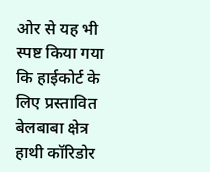ओर से यह भी स्पष्ट किया गया कि हाईकोर्ट के लिए प्रस्तावित बेलबाबा क्षेत्र हाथी कॉरिडोर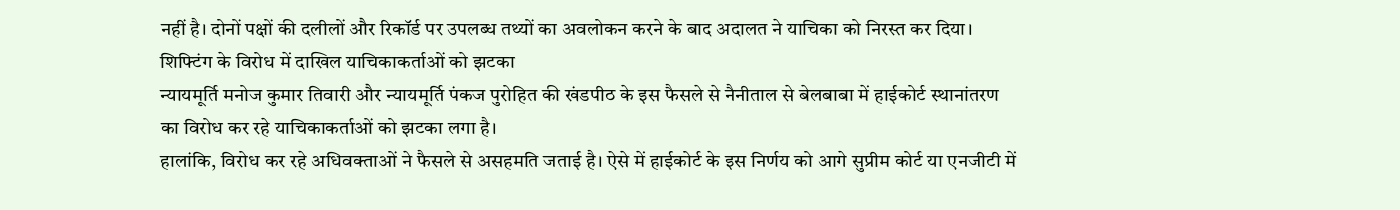नहीं है। दोनों पक्षों की दलीलों और रिकॉर्ड पर उपलब्ध तथ्यों का अवलोकन करने के बाद अदालत ने याचिका को निरस्त कर दिया।
शिफ्टिंग के विरोध में दाखिल याचिकाकर्ताओं को झटका
न्यायमूर्ति मनोज कुमार तिवारी और न्यायमूर्ति पंकज पुरोहित की खंडपीठ के इस फैसले से नैनीताल से बेलबाबा में हाईकोर्ट स्थानांतरण का विरोध कर रहे याचिकाकर्ताओं को झटका लगा है।
हालांकि, विरोध कर रहे अधिवक्ताओं ने फैसले से असहमति जताई है। ऐसे में हाईकोर्ट के इस निर्णय को आगे सुप्रीम कोर्ट या एनजीटी में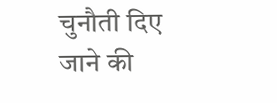चुनौती दिए जाने की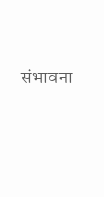संभावना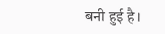बनी हुई है।